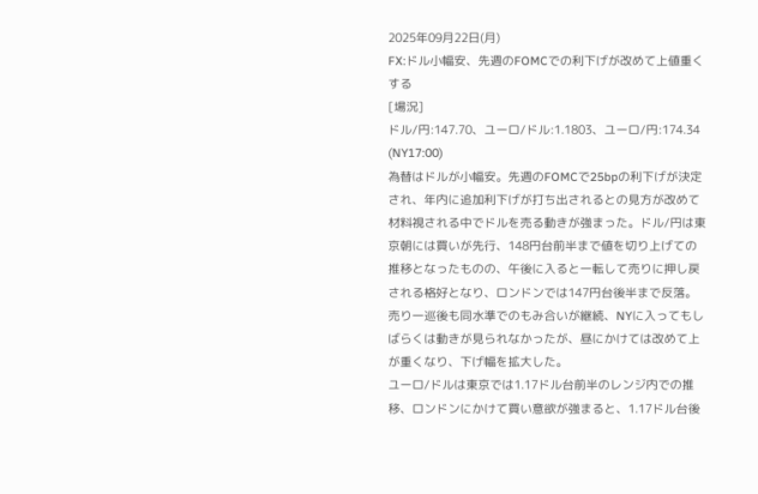2025年09月22日(月)
FX:ドル小幅安、先週のFOMCでの利下げが改めて上値重くする
[場況]
ドル/円:147.70、ユーロ/ドル:1.1803、ユーロ/円:174.34 (NY17:00)
為替はドルが小幅安。先週のFOMCで25bpの利下げが決定され、年内に追加利下げが打ち出されるとの見方が改めて材料視される中でドルを売る動きが強まった。ドル/円は東京朝には買いが先行、148円台前半まで値を切り上げての推移となったものの、午後に入ると一転して売りに押し戻される格好となり、ロンドンでは147円台後半まで反落。売り一巡後も同水準でのもみ合いが継続、NYに入ってもしばらくは動きが見られなかったが、昼にかけては改めて上が重くなり、下げ幅を拡大した。
ユーロ/ドルは東京では1.17ドル台前半のレンジ内での推移、ロンドンにかけて買い意欲が強まると、1.17ドル台後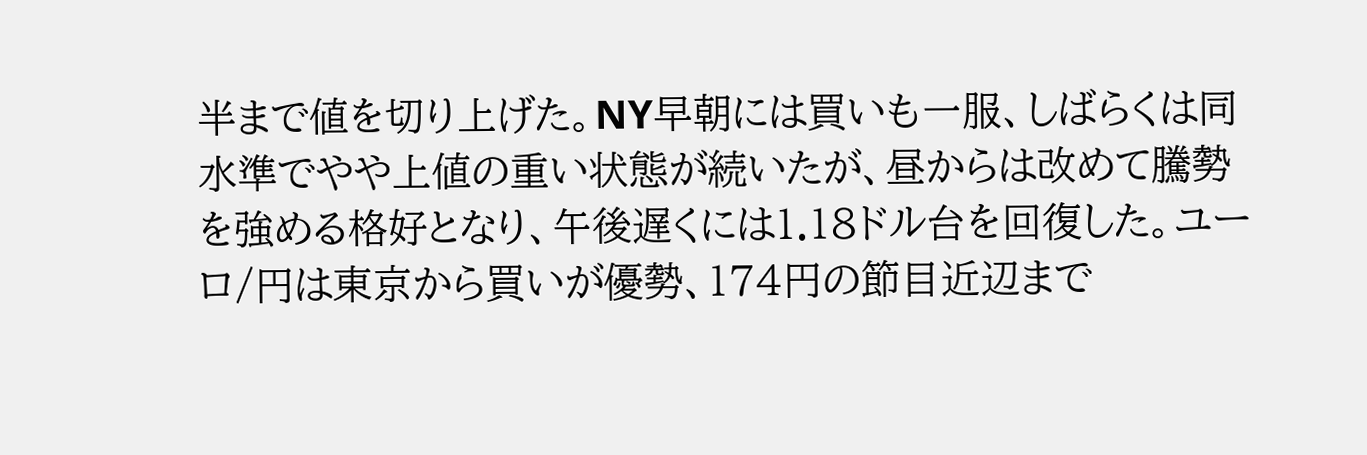半まで値を切り上げた。NY早朝には買いも一服、しばらくは同水準でやや上値の重い状態が続いたが、昼からは改めて騰勢を強める格好となり、午後遅くには1.18ドル台を回復した。ユーロ/円は東京から買いが優勢、174円の節目近辺まで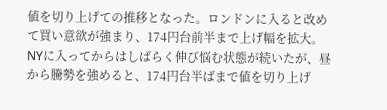値を切り上げての推移となった。ロンドンに入ると改めて買い意欲が強まり、174円台前半まで上げ幅を拡大。NYに入ってからはしばらく伸び悩む状態が続いたが、昼から騰勢を強めると、174円台半ばまで値を切り上げ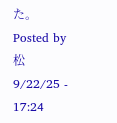た。
Posted by 松 9/22/25 - 17:24